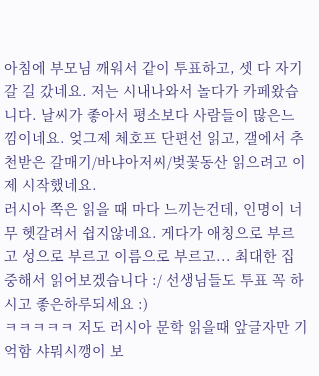아침에 부모님 깨워서 같이 투표하고, 셋 다 자기 갈 길 갔네요. 저는 시내나와서 놀다가 카페왔습니다. 날씨가 좋아서 평소보다 사람들이 많은느낌이네요. 엊그제 체호프 단편선 읽고, 갤에서 추천받은 갈매기/바냐아저씨/벚꽃동산 읽으려고 이제 시작했네요.
러시아 쪽은 읽을 때 마다 느끼는건데, 인명이 너무 헷갈려서 쉽지않네요. 게다가 애칭으로 부르고 성으로 부르고 이름으로 부르고... 최대한 집중해서 읽어보겠습니다 :/ 선생님들도 투표 꼭 하시고 좋은하루되세요 :)
ㅋㅋㅋㅋㅋ 저도 러시아 문학 읽을때 앞글자만 기억함 샤뭐시깽이 보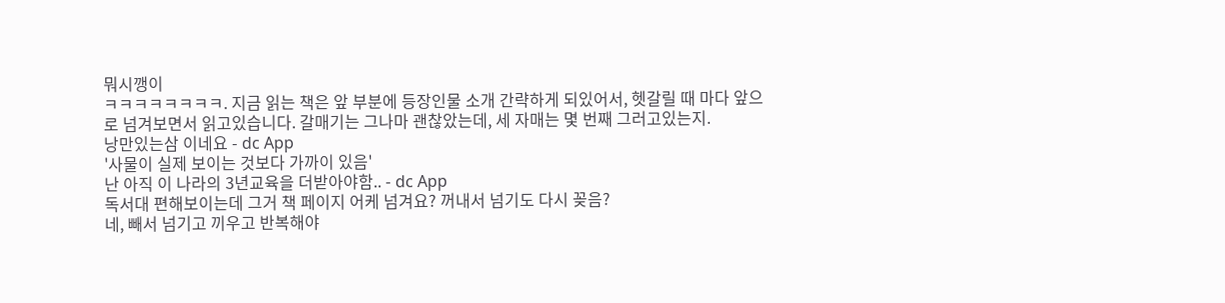뭐시깽이
ㅋㅋㅋㅋㅋㅋㅋㅋ. 지금 읽는 책은 앞 부분에 등장인물 소개 간략하게 되있어서, 헷갈릴 때 마다 앞으로 넘겨보면서 읽고있습니다. 갈매기는 그나마 괜찮았는데, 세 자매는 몇 번째 그러고있는지.
낭만있는삼 이네요 - dc App
'사물이 실제 보이는 것보다 가까이 있음'
난 아직 이 나라의 3년교육을 더받아야함.. - dc App
독서대 편해보이는데 그거 책 페이지 어케 넘겨요? 꺼내서 넘기도 다시 꽂음?
네, 빼서 넘기고 끼우고 반복해야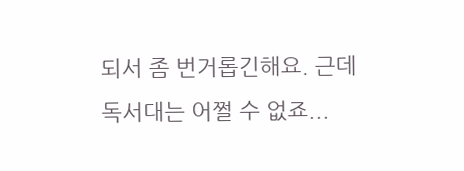되서 좀 번거롭긴해요. 근데 독서대는 어쩔 수 없죠...